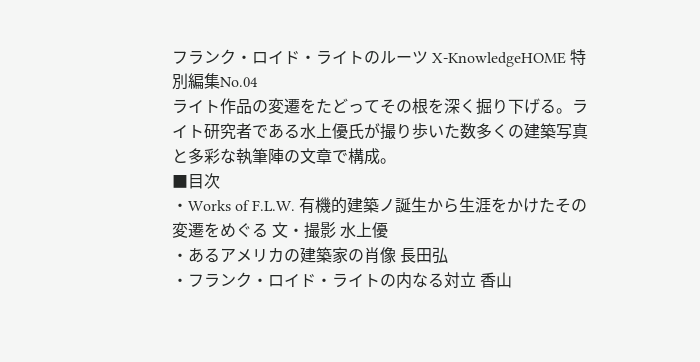フランク・ロイド・ライトのルーツ X-KnowledgeHOME 特別編集No.04
ライト作品の変遷をたどってその根を深く掘り下げる。ライト研究者である水上優氏が撮り歩いた数多くの建築写真と多彩な執筆陣の文章で構成。
■目次
・Works of F.L.W. 有機的建築ノ誕生から生涯をかけたその変遷をめぐる 文・撮影 水上優
・あるアメリカの建築家の肖像 長田弘
・フランク・ロイド・ライトの内なる対立 香山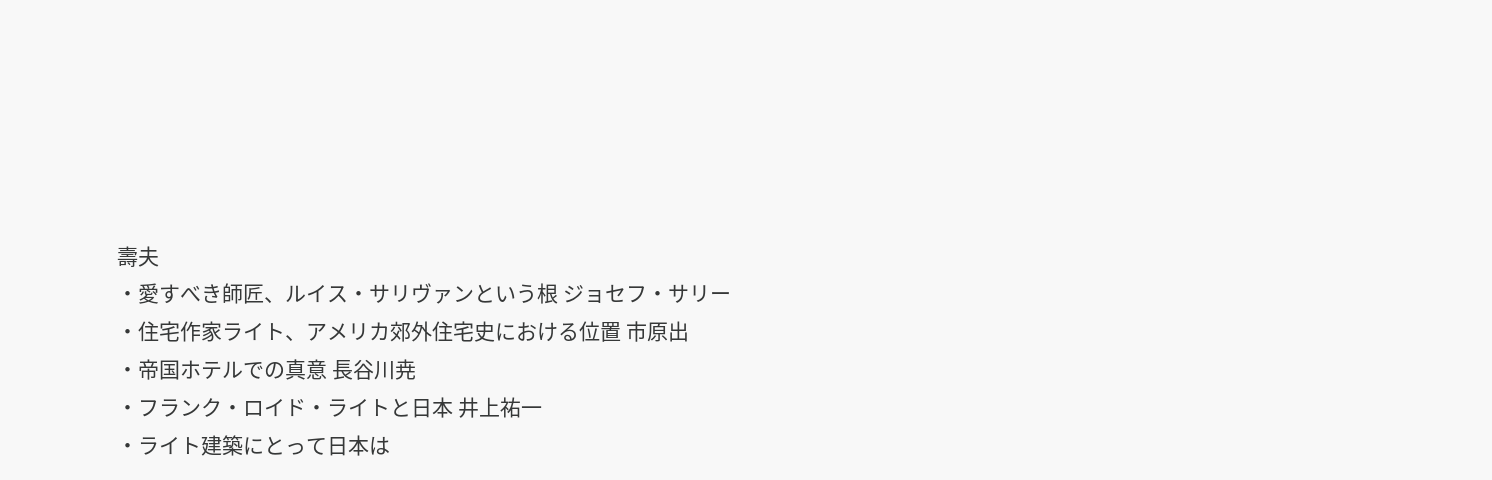壽夫
・愛すべき師匠、ルイス・サリヴァンという根 ジョセフ・サリー
・住宅作家ライト、アメリカ郊外住宅史における位置 市原出
・帝国ホテルでの真意 長谷川尭
・フランク・ロイド・ライトと日本 井上祐一
・ライト建築にとって日本は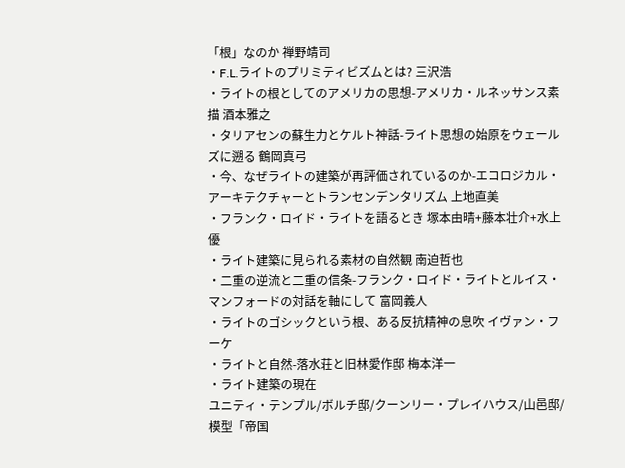「根」なのか 禅野靖司
・F.L.ライトのプリミティビズムとは? 三沢浩
・ライトの根としてのアメリカの思想-アメリカ・ルネッサンス素描 酒本雅之
・タリアセンの蘇生力とケルト神話-ライト思想の始原をウェールズに遡る 鶴岡真弓
・今、なぜライトの建築が再評価されているのか-エコロジカル・アーキテクチャーとトランセンデンタリズム 上地直美
・フランク・ロイド・ライトを語るとき 塚本由晴+藤本壮介+水上優
・ライト建築に見られる素材の自然観 南迫哲也
・二重の逆流と二重の信条-フランク・ロイド・ライトとルイス・マンフォードの対話を軸にして 富岡義人
・ライトのゴシックという根、ある反抗精神の息吹 イヴァン・フーケ
・ライトと自然-落水荘と旧林愛作邸 梅本洋一
・ライト建築の現在
ユニティ・テンプル/ボルチ邸/クーンリー・プレイハウス/山邑邸/模型「帝国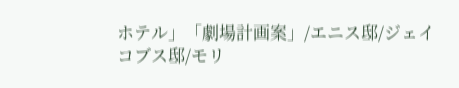ホテル」「劇場計画案」/エニス邸/ジェイコブス邸/モリ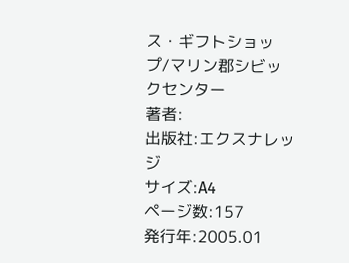ス・ギフトショップ/マリン郡シビックセンター
著者:
出版社:エクスナレッジ
サイズ:A4
ページ数:157
発行年:2005.01